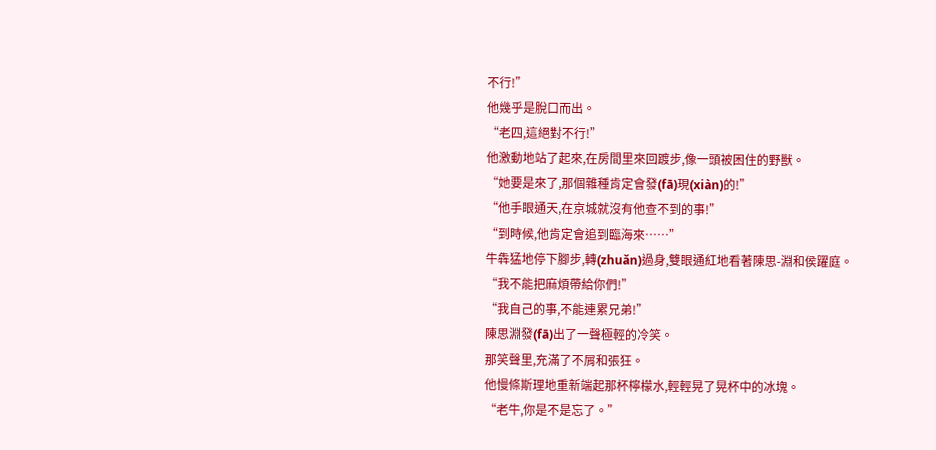不行!”
他幾乎是脫口而出。
“老四,這絕對不行!”
他激動地站了起來,在房間里來回踱步,像一頭被困住的野獸。
“她要是來了,那個雜種肯定會發(fā)現(xiàn)的!”
“他手眼通天,在京城就沒有他查不到的事!”
“到時候,他肯定會追到臨海來……”
牛犇猛地停下腳步,轉(zhuǎn)過身,雙眼通紅地看著陳思-淵和侯躍庭。
“我不能把麻煩帶給你們!”
“我自己的事,不能連累兄弟!”
陳思淵發(fā)出了一聲極輕的冷笑。
那笑聲里,充滿了不屑和張狂。
他慢條斯理地重新端起那杯檸檬水,輕輕晃了晃杯中的冰塊。
“老牛,你是不是忘了。”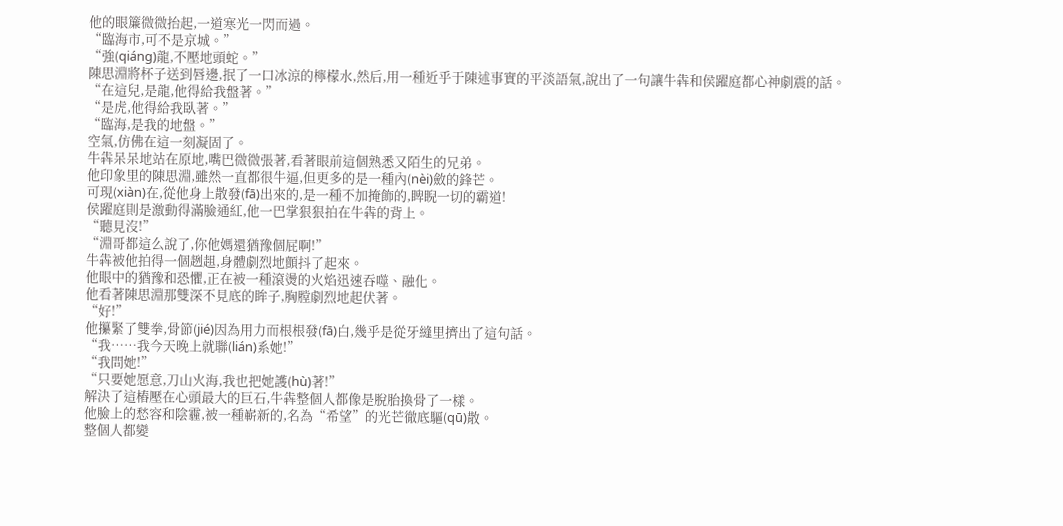他的眼簾微微抬起,一道寒光一閃而過。
“臨海市,可不是京城。”
“強(qiáng)龍,不壓地頭蛇。”
陳思淵將杯子送到唇邊,抿了一口冰涼的檸檬水,然后,用一種近乎于陳述事實的平淡語氣,說出了一句讓牛犇和侯躍庭都心神劇震的話。
“在這兒,是龍,他得給我盤著。”
“是虎,他得給我臥著。”
“臨海,是我的地盤。”
空氣,仿佛在這一刻凝固了。
牛犇呆呆地站在原地,嘴巴微微張著,看著眼前這個熟悉又陌生的兄弟。
他印象里的陳思淵,雖然一直都很牛逼,但更多的是一種內(nèi)斂的鋒芒。
可現(xiàn)在,從他身上散發(fā)出來的,是一種不加掩飾的,睥睨一切的霸道!
侯躍庭則是激動得滿臉通紅,他一巴掌狠狠拍在牛犇的背上。
“聽見沒!”
“淵哥都這么說了,你他媽還猶豫個屁啊!”
牛犇被他拍得一個趔趄,身體劇烈地顫抖了起來。
他眼中的猶豫和恐懼,正在被一種滾燙的火焰迅速吞噬、融化。
他看著陳思淵那雙深不見底的眸子,胸膛劇烈地起伏著。
“好!”
他攥緊了雙拳,骨節(jié)因為用力而根根發(fā)白,幾乎是從牙縫里擠出了這句話。
“我……我今天晚上就聯(lián)系她!”
“我問她!”
“只要她愿意,刀山火海,我也把她護(hù)著!”
解決了這樁壓在心頭最大的巨石,牛犇整個人都像是脫胎換骨了一樣。
他臉上的愁容和陰霾,被一種嶄新的,名為“希望”的光芒徹底驅(qū)散。
整個人都變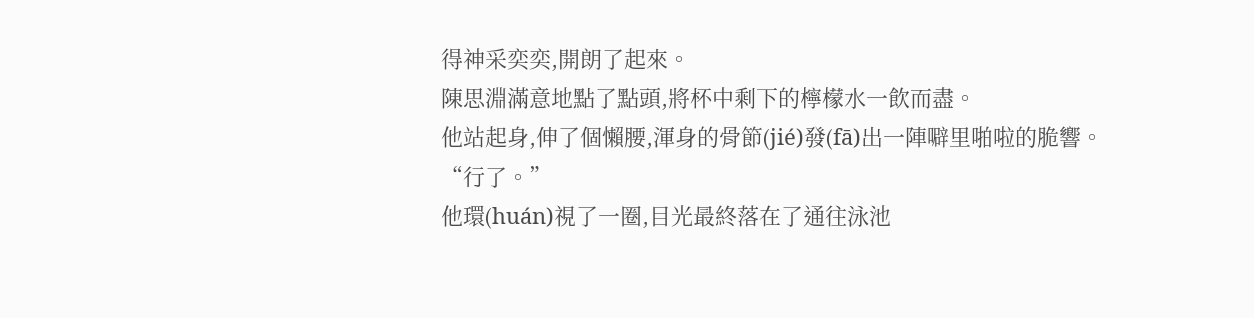得神采奕奕,開朗了起來。
陳思淵滿意地點了點頭,將杯中剩下的檸檬水一飲而盡。
他站起身,伸了個懶腰,渾身的骨節(jié)發(fā)出一陣噼里啪啦的脆響。
“行了。”
他環(huán)視了一圈,目光最終落在了通往泳池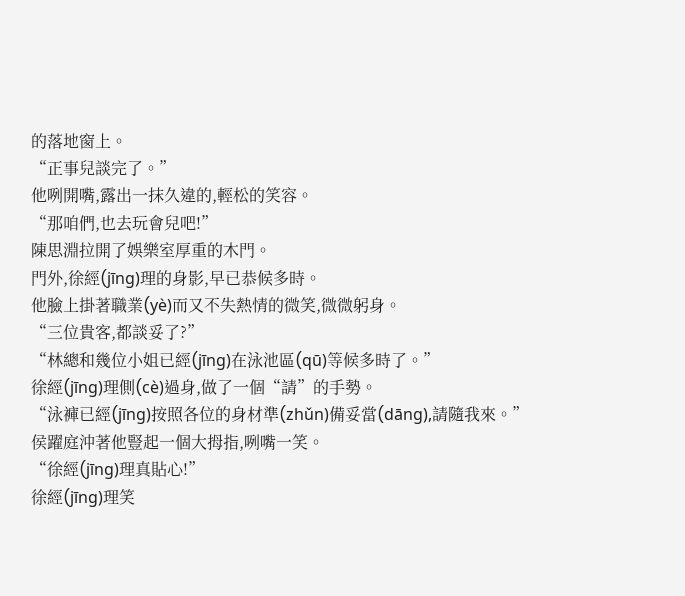的落地窗上。
“正事兒談完了。”
他咧開嘴,露出一抹久違的,輕松的笑容。
“那咱們,也去玩會兒吧!”
陳思淵拉開了娛樂室厚重的木門。
門外,徐經(jīng)理的身影,早已恭候多時。
他臉上掛著職業(yè)而又不失熱情的微笑,微微躬身。
“三位貴客,都談妥了?”
“林總和幾位小姐已經(jīng)在泳池區(qū)等候多時了。”
徐經(jīng)理側(cè)過身,做了一個“請”的手勢。
“泳褲已經(jīng)按照各位的身材準(zhǔn)備妥當(dāng),請隨我來。”
侯躍庭沖著他豎起一個大拇指,咧嘴一笑。
“徐經(jīng)理真貼心!”
徐經(jīng)理笑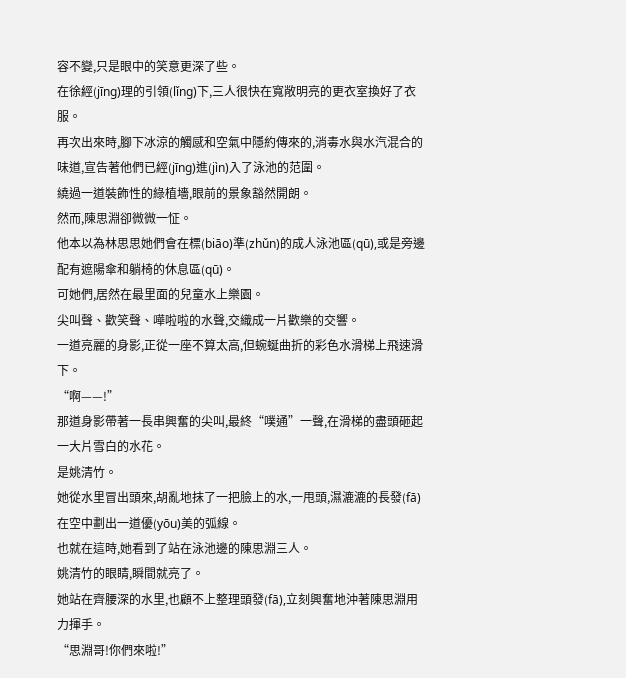容不變,只是眼中的笑意更深了些。
在徐經(jīng)理的引領(lǐng)下,三人很快在寬敞明亮的更衣室換好了衣服。
再次出來時,腳下冰涼的觸感和空氣中隱約傳來的,消毒水與水汽混合的味道,宣告著他們已經(jīng)進(jìn)入了泳池的范圍。
繞過一道裝飾性的綠植墻,眼前的景象豁然開朗。
然而,陳思淵卻微微一怔。
他本以為林思思她們會在標(biāo)準(zhǔn)的成人泳池區(qū),或是旁邊配有遮陽傘和躺椅的休息區(qū)。
可她們,居然在最里面的兒童水上樂園。
尖叫聲、歡笑聲、嘩啦啦的水聲,交織成一片歡樂的交響。
一道亮麗的身影,正從一座不算太高,但蜿蜒曲折的彩色水滑梯上飛速滑下。
“啊——!”
那道身影帶著一長串興奮的尖叫,最終“噗通”一聲,在滑梯的盡頭砸起一大片雪白的水花。
是姚清竹。
她從水里冒出頭來,胡亂地抹了一把臉上的水,一甩頭,濕漉漉的長發(fā)在空中劃出一道優(yōu)美的弧線。
也就在這時,她看到了站在泳池邊的陳思淵三人。
姚清竹的眼睛,瞬間就亮了。
她站在齊腰深的水里,也顧不上整理頭發(fā),立刻興奮地沖著陳思淵用力揮手。
“思淵哥!你們來啦!”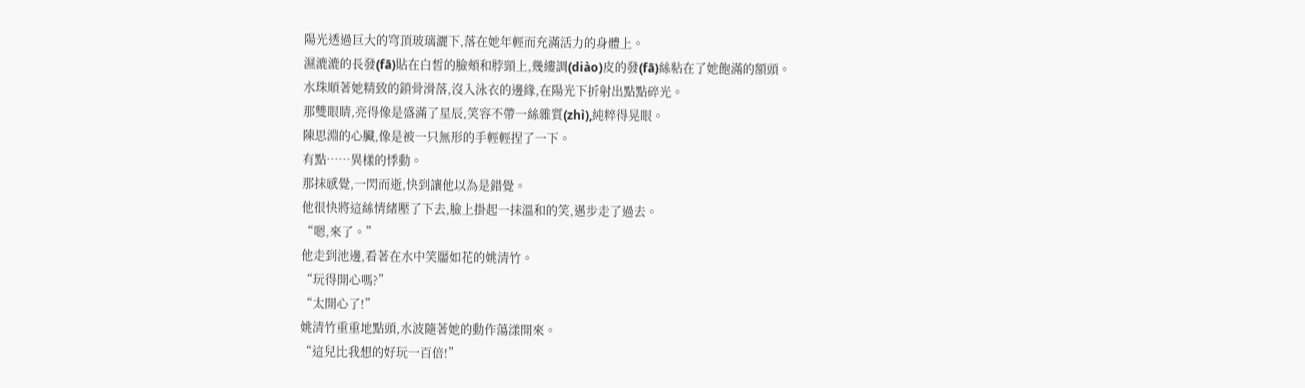陽光透過巨大的穹頂玻璃灑下,落在她年輕而充滿活力的身體上。
濕漉漉的長發(fā)貼在白皙的臉頰和脖頸上,幾縷調(diào)皮的發(fā)絲粘在了她飽滿的額頭。
水珠順著她精致的鎖骨滑落,沒入泳衣的邊緣,在陽光下折射出點點碎光。
那雙眼睛,亮得像是盛滿了星辰,笑容不帶一絲雜質(zhì),純粹得晃眼。
陳思淵的心臟,像是被一只無形的手輕輕捏了一下。
有點……異樣的悸動。
那抹感覺,一閃而逝,快到讓他以為是錯覺。
他很快將這絲情緒壓了下去,臉上掛起一抹溫和的笑,邁步走了過去。
“嗯,來了。”
他走到池邊,看著在水中笑靨如花的姚清竹。
“玩得開心嗎?”
“太開心了!”
姚清竹重重地點頭,水波隨著她的動作蕩漾開來。
“這兒比我想的好玩一百倍!”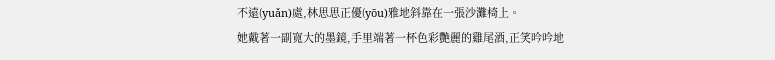不遠(yuǎn)處,林思思正優(yōu)雅地斜靠在一張沙灘椅上。
她戴著一副寬大的墨鏡,手里端著一杯色彩艷麗的雞尾酒,正笑吟吟地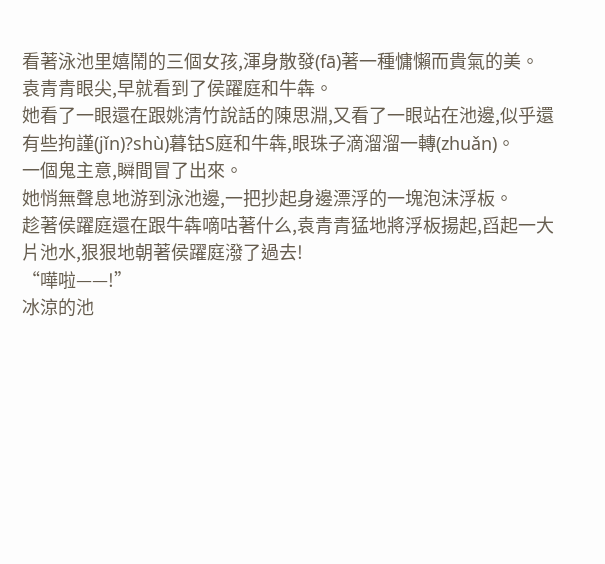看著泳池里嬉鬧的三個女孩,渾身散發(fā)著一種慵懶而貴氣的美。
袁青青眼尖,早就看到了侯躍庭和牛犇。
她看了一眼還在跟姚清竹說話的陳思淵,又看了一眼站在池邊,似乎還有些拘謹(jǐn)?shù)暮钴S庭和牛犇,眼珠子滴溜溜一轉(zhuǎn)。
一個鬼主意,瞬間冒了出來。
她悄無聲息地游到泳池邊,一把抄起身邊漂浮的一塊泡沫浮板。
趁著侯躍庭還在跟牛犇嘀咕著什么,袁青青猛地將浮板揚起,舀起一大片池水,狠狠地朝著侯躍庭潑了過去!
“嘩啦——!”
冰涼的池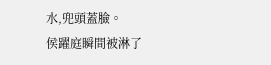水,兜頭蓋臉。
侯躍庭瞬間被淋了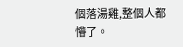個落湯雞,整個人都懵了。